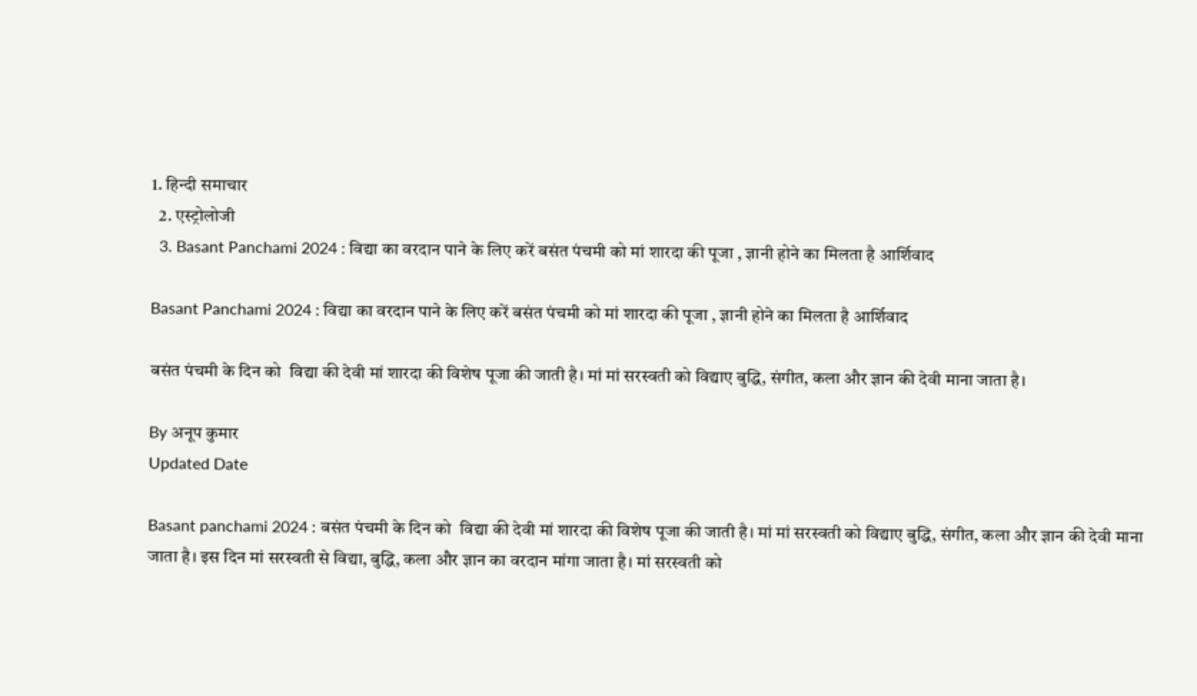1. हिन्दी समाचार
  2. एस्ट्रोलोजी
  3. Basant Panchami 2024 : विद्या का वरदान पाने के लिए करें बसंत पंचमी को मां शारदा की पूजा , ज्ञानी होने का मिलता है आर्शिवाद

Basant Panchami 2024 : विद्या का वरदान पाने के लिए करें बसंत पंचमी को मां शारदा की पूजा , ज्ञानी होने का मिलता है आर्शिवाद

बसंत पंचमी के दिन को  विद्या की देवी मां शारदा की विशेष पूजा की जाती है। मां मां सरस्वती को विद्याए बुद्धि, संगीत, कला और ज्ञान की देवी माना जाता है।

By अनूप कुमार
Updated Date

Basant panchami 2024 : बसंत पंचमी के दिन को  विद्या की देवी मां शारदा की विशेष पूजा की जाती है। मां मां सरस्वती को विद्याए बुद्धि, संगीत, कला और ज्ञान की देवी माना जाता है। इस दिन मां सरस्वती से विद्या, बुद्धि, कला और ज्ञान का वरदान मांगा जाता है। मां सरस्वती को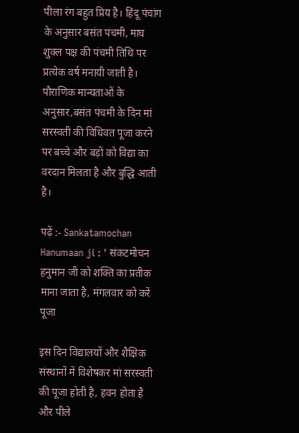पीला रंग बहुत प्रिय है। हिंदू पंचांग के अनुसार बसंत पंचमी, माघ शुक्ल पक्ष की पंचमी तिथि पर प्रत्येक वर्ष मनायी जाती है। पौराणिक मान्यताओं के अनुसार,बसंत पंचमी के दिन मां सरस्वती की विधिवत पूजा करने पर बच्चे और बड़ों को विद्या का वरदान मिलता है और बुद्धि आती है।

पढ़ें :- Sankatamochan Hanumaan ji : ' संकटमोचन हनुमान जी को शक्ति का प्रतीक माना जाता है, मंगलवार को करें पूजा

इस दिन विद्यालयों और शैक्षिक संस्थानों में विशेषकर मां सरस्वती की पूजा होती है, हवन होता है और पीले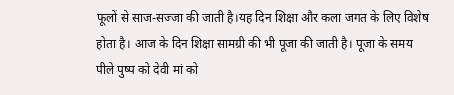फूलों से साज-सज्जा की जाती है।यह दिन शिक्षा और कला जगत के लिए विशेष होता है। आज के दिन शिक्षा सामग्री की भी पूजा की जाती है। पूजा के समय पीले पुष्प को देवी मां को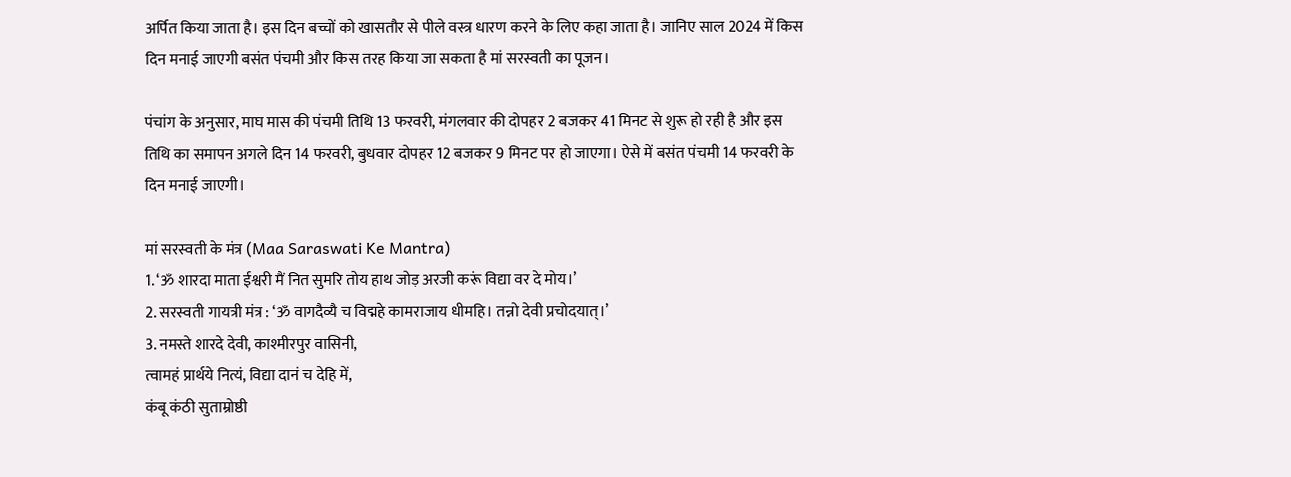अर्पित किया जाता है। इस दिन बच्चों को खासतौर से पीले वस्त्र धारण करने के लिए कहा जाता है। जानिए साल 2024 में किस दिन मनाई जाएगी बसंत पंचमी और किस तरह किया जा सकता है मां सरस्वती का पूजन।

पंचांग के अनुसार, माघ मास की पंचमी तिथि 13 फरवरी, मंगलवार की दोपहर 2 बजकर 41 मिनट से शुरू हो रही है और इस तिथि का समापन अगले दिन 14 फरवरी, बुधवार दोपहर 12 बजकर 9 मिनट पर हो जाएगा। ऐसे में बसंत पंचमी 14 फरवरी के दिन मनाई जाएगी।

मां सरस्वती के मंत्र (Maa Saraswati Ke Mantra)
1. ‘ॐ शारदा माता ईश्वरी मैं नित सुमरि तोय हाथ जोड़ अरजी करूं विद्या वर दे मोय।’
2. सरस्वती गायत्री मंत्र : ‘ॐ वागदैव्यै च विद्महे कामराजाय धीमहि। तन्नो देवी प्रचोदयात्‌।’
3. नमस्ते शारदे देवी, काश्मीरपुर वासिनी,
त्वामहं प्रार्थये नित्यं, विद्या दानं च देहि में,
कंबू कंठी सुताम्रोष्ठी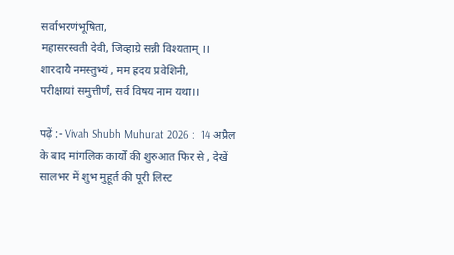सर्वाभरणंभूषिता,
महासरस्वती देवी, जिव्हाग्रे सन्नी विश्यताम् ।।
शारदायै नमस्तुभ्यं , मम ह्रदय प्रवेशिनी,
परीक्षायां समुत्तीर्णं, सर्व विषय नाम यथा।।

पढ़ें :- Vivah Shubh Muhurat 2026 :  14 अप्रैल के बाद मांगलिक कार्यों की शुरुआत फिर से , देखें सालभर में शुभ मुहूर्त की पूरी लिस्ट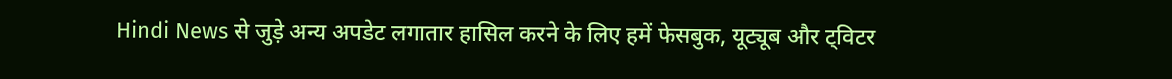Hindi News से जुड़े अन्य अपडेट लगातार हासिल करने के लिए हमें फेसबुक, यूट्यूब और ट्विटर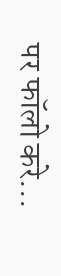पर फॉलो करे...